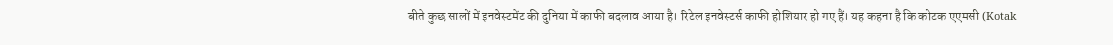बीते कुछ सालों में इनवेस्टमेंट की दुनिया में काफी बदलाव आया है। रिटेल इनवेस्टर्स काफी होशियार हो गए हैं। यह कहना है कि कोटक एएमसी (Kotak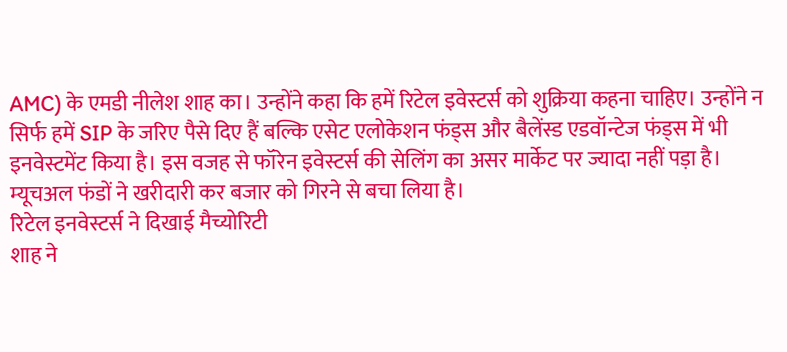AMC) के एमडी नीलेश शाह का। उन्होंने कहा कि हमें रिटेल इवेस्टर्स को शुक्रिया कहना चाहिए। उन्होंने न सिर्फ हमें SIP के जरिए पैसे दिए हैं बल्कि एसेट एलोकेशन फंड्स और बैलेंस्ड एडवॉन्टेज फंड्स में भी इनवेस्टमेंट किया है। इस वजह से फॉरेन इवेस्टर्स की सेलिंग का असर मार्केट पर ज्यादा नहीं पड़ा है। म्यूचअल फंडों ने खरीदारी कर बजार को गिरने से बचा लिया है।
रिटेल इनवेस्टर्स ने दिखाई मैच्योरिटी
शाह ने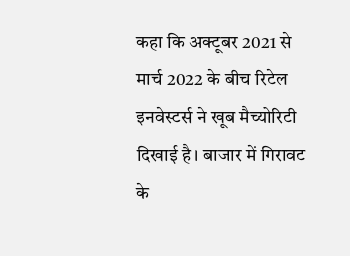कहा कि अक्टूबर 2021 से मार्च 2022 के बीच रिटेल इनवेस्टर्स ने खूब मैच्योरिटी दिखाई है। बाजार में गिरावट के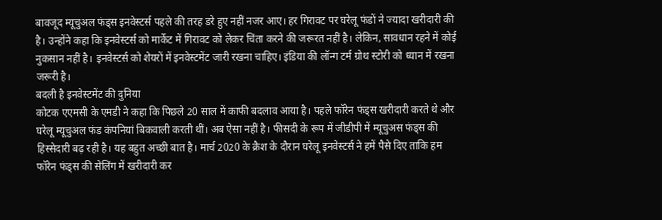बावजूद म्यूचुअल फंड्स इनवेस्टर्स पहले की तरह डरे हुए नहीं नजर आए। हर गिरावट पर घरेलू फंडों ने ज्यादा खरीदारी की है। उन्होंने कहा कि इनवेस्टर्स को मार्केट में गिरावट को लेकर चिंता करने की जरूरत नहीं है। लेकिन, सावधान रहने में कोई नुकसान नहीं है। इनवेस्टर्स को शेयरों में इनवेस्टमेंट जारी रखना चाहिए। इंडिया की लॉन्ग टर्म ग्रोथ स्टोरी को ध्यान में रखना जरूरी है।
बदली है इनवेस्टमेंट की दुनिया
कोटक एएमसी के एमडी ने कहा कि पिछले 20 साल में काफी बदलाव आया है। पहले फॉरेन फंड्स खरीदारी करते थे और घरेलू म्यूचुअल फंड कंपनियां बिकवाली करती थीं। अब ऐसा नहीं है। फीसदी के रूप में जीडीपी में म्यूचुअस फंड्स की हिस्सेदारी बढ़ रही है। यह बहुत अच्छी बात है। मार्च 2020 के क्रैश के दौरान घरेलू इनवेस्टर्स ने हमें पैसे दिए ताकि हम फॉरेन फंड्स की सेलिंग में खरीदारी कर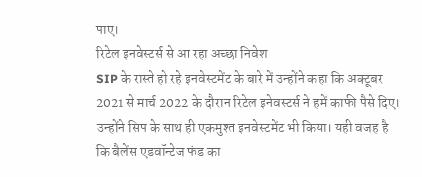पाए।
रिटेल इनवेस्टर्स से आ रहा अच्छा निवेश
SIP के रास्ते हो रहे इनवेस्टमेंट के बारे में उन्होंने कहा कि अक्टूबर 2021 से मार्च 2022 के दौरान रिटेल इनेवस्टर्स ने हमें काफी पैसे दिए। उन्होंने सिप के साथ ही एकमुश्त इनवेस्टमेंट भी किया। यही वजह है कि बैलेंस एडवॉन्टेज फंड का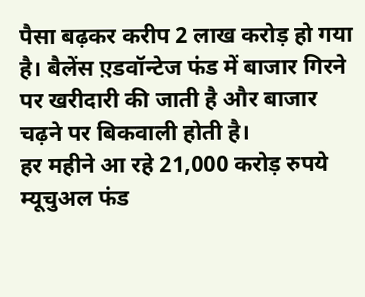पैसा बढ़कर करीप 2 लाख करोड़ हो गया है। बैलेंस ए़डवॉन्टेज फंड में बाजार गिरने पर खरीदारी की जाती है और बाजार चढ़ने पर बिकवाली होती है।
हर महीने आ रहे 21,000 करोड़ रुपये
म्यूचुअल फंड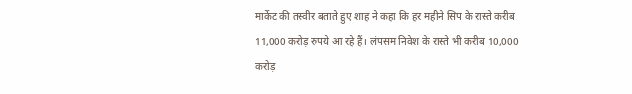मार्केट की तस्वीर बताते हुए शाह ने कहा कि हर महीने सिप के रास्ते करीब 11,000 करोड़ रुपये आ रहे हैं। लंपसम निवेश के रास्ते भी करीब 10,000 करोड़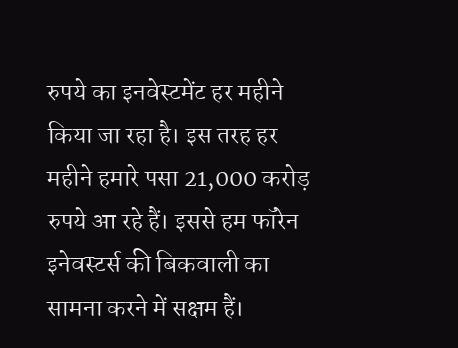रुपये का इनवेस्टमेंट हर महीने किया जा रहा है। इस तरह हर महीने हमारे पसा 21,000 करोड़ रुपये आ रहे हैं। इससे हम फॉरेन इनेवस्टर्स की बिकवाली का सामना करने में सक्षम हैं।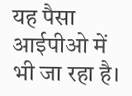यह पैसा आईपीओ में भी जा रहा है।